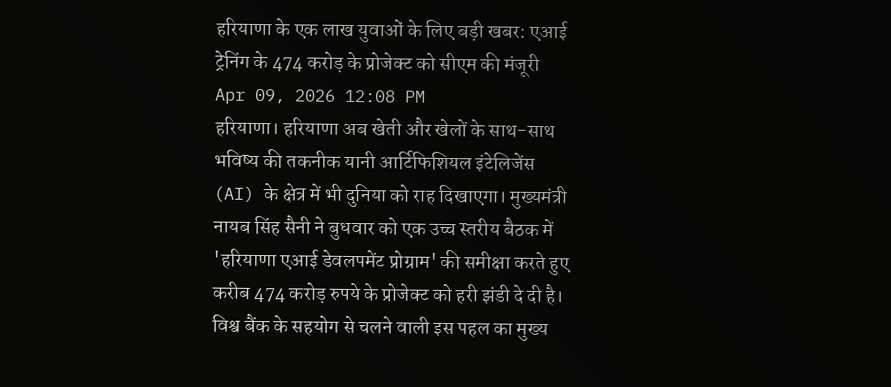हरियाणा के एक लाख युवाओं के लिए बड़ी खबर: एआई ट्रेनिंग के 474 करोड़ के प्रोजेक्ट को सीएम की मंजूरी
Apr 09, 2026 12:08 PM
हरियाणा। हरियाणा अब खेती और खेलों के साथ-साथ भविष्य की तकनीक यानी आर्टिफिशियल इंटेलिजेंस (AI) के क्षेत्र में भी दुनिया को राह दिखाएगा। मुख्यमंत्री नायब सिंह सैनी ने बुधवार को एक उच्च स्तरीय बैठक में 'हरियाणा एआई डेवलपमेंट प्रोग्राम' की समीक्षा करते हुए करीब 474 करोड़ रुपये के प्रोजेक्ट को हरी झंडी दे दी है। विश्व बैंक के सहयोग से चलने वाली इस पहल का मुख्य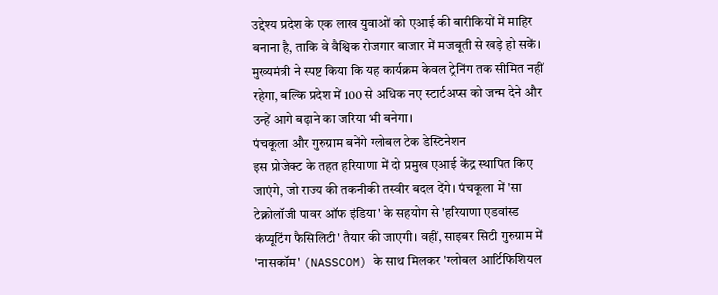उद्देश्य प्रदेश के एक लाख युवाओं को एआई की बारीकियों में माहिर बनाना है, ताकि वे वैश्विक रोजगार बाजार में मजबूती से खड़े हो सकें। मुख्यमंत्री ने स्पष्ट किया कि यह कार्यक्रम केवल ट्रेनिंग तक सीमित नहीं रहेगा, बल्कि प्रदेश में 100 से अधिक नए स्टार्टअप्स को जन्म देने और उन्हें आगे बढ़ाने का जरिया भी बनेगा।
पंचकूला और गुरुग्राम बनेंगे ग्लोबल टेक डेस्टिनेशन
इस प्रोजेक्ट के तहत हरियाणा में दो प्रमुख एआई केंद्र स्थापित किए जाएंगे, जो राज्य की तकनीकी तस्वीर बदल देंगे। पंचकूला में 'सा टेक्नोलॉजी पावर ऑफ इंडिया' के सहयोग से 'हरियाणा एडवांस्ड कंप्यूटिंग फैसिलिटी' तैयार की जाएगी। वहीं, साइबर सिटी गुरुग्राम में 'नासकॉम' (NASSCOM) के साथ मिलकर 'ग्लोबल आर्टिफिशियल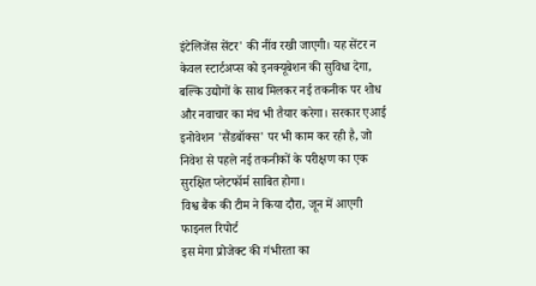इंटेलिजेंस सेंटर' की नींव रखी जाएगी। यह सेंटर न केवल स्टार्टअप्स को इनक्यूबेशन की सुविधा देगा, बल्कि उद्योगों के साथ मिलकर नई तकनीक पर शोध और नवाचार का मंच भी तैयार करेगा। सरकार एआई इनोवेशन 'सैंडबॉक्स' पर भी काम कर रही है, जो निवेश से पहले नई तकनीकों के परीक्षण का एक सुरक्षित प्लेटफॉर्म साबित होगा।
विश्व बैंक की टीम ने किया दौरा, जून में आएगी फाइनल रिपोर्ट
इस मेगा प्रोजेक्ट की गंभीरता का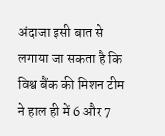अंदाजा इसी बात से लगाया जा सकता है कि विश्व बैंक की मिशन टीम ने हाल ही में 6 और 7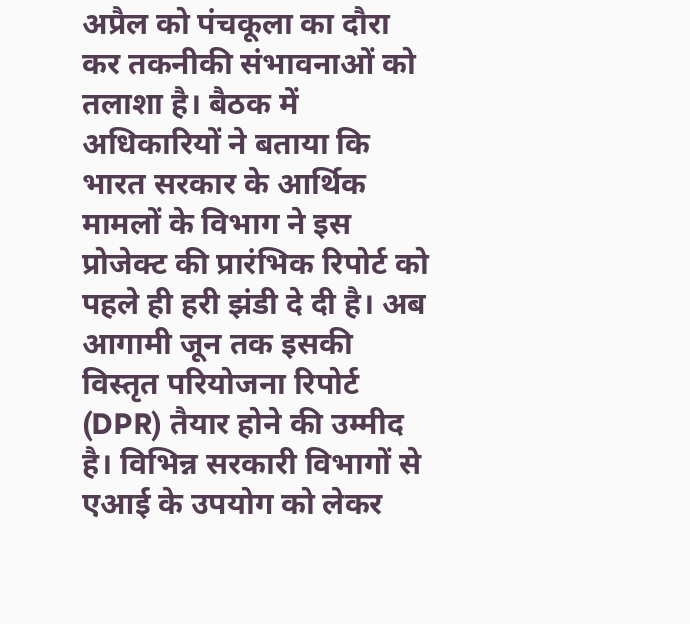अप्रैल को पंचकूला का दौरा कर तकनीकी संभावनाओं को तलाशा है। बैठक में अधिकारियों ने बताया कि भारत सरकार के आर्थिक मामलों के विभाग ने इस प्रोजेक्ट की प्रारंभिक रिपोर्ट को पहले ही हरी झंडी दे दी है। अब आगामी जून तक इसकी विस्तृत परियोजना रिपोर्ट (DPR) तैयार होने की उम्मीद है। विभिन्न सरकारी विभागों से एआई के उपयोग को लेकर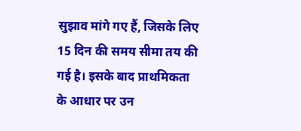सुझाव मांगे गए हैं, जिसके लिए 15 दिन की समय सीमा तय की गई है। इसके बाद प्राथमिकता के आधार पर उन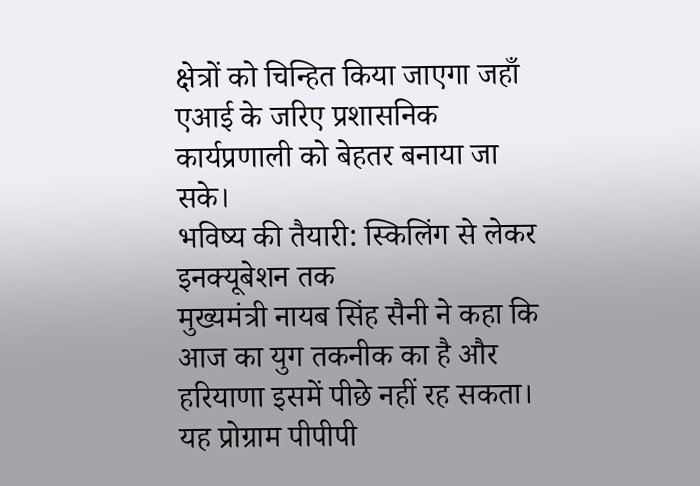क्षेत्रों को चिन्हित किया जाएगा जहाँ एआई के जरिए प्रशासनिक कार्यप्रणाली को बेहतर बनाया जा सके।
भविष्य की तैयारी: स्किलिंग से लेकर इनक्यूबेशन तक
मुख्यमंत्री नायब सिंह सैनी ने कहा कि आज का युग तकनीक का है और हरियाणा इसमें पीछे नहीं रह सकता। यह प्रोग्राम पीपीपी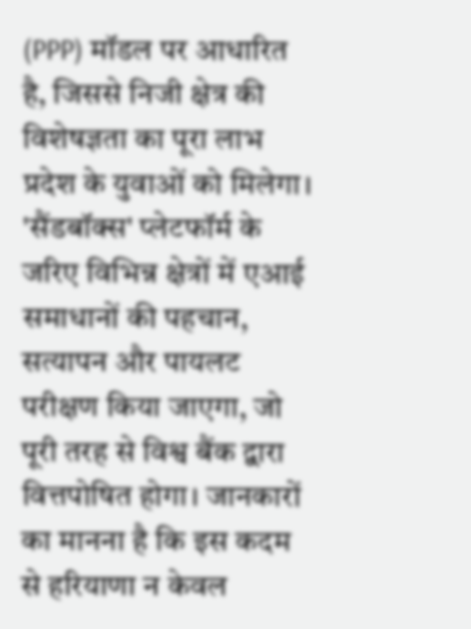(PPP) मॉडल पर आधारित है, जिससे निजी क्षेत्र की विशेषज्ञता का पूरा लाभ प्रदेश के युवाओं को मिलेगा। 'सैंडबॉक्स' प्लेटफॉर्म के जरिए विभिन्न क्षेत्रों में एआई समाधानों की पहचान, सत्यापन और पायलट परीक्षण किया जाएगा, जो पूरी तरह से विश्व बैंक द्वारा वित्तपोषित होगा। जानकारों का मानना है कि इस कदम से हरियाणा न केवल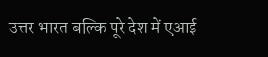उत्तर भारत बल्कि पूरे देश में एआई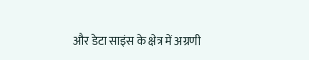और डेटा साइंस के क्षेत्र में अग्रणी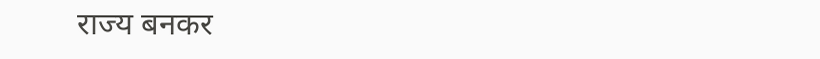राज्य बनकर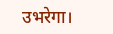उभरेगा।